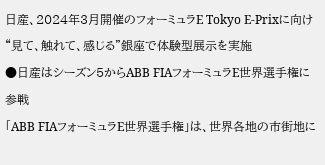日産、2024年3月開催のフォーミュラE Tokyo E-Prixに向け“見て、触れて、感じる”銀座で体験型展示を実施
●日産はシーズン5からABB FIAフォーミュラE世界選手権に参戦
「ABB FIAフォーミュラE世界選手権」は、世界各地の市街地に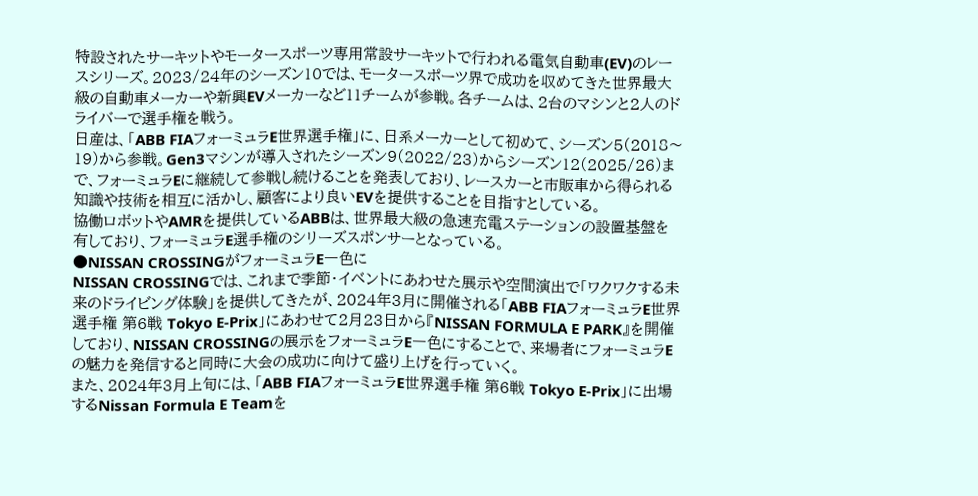特設されたサーキットやモータースポーツ専用常設サーキットで行われる電気自動車(EV)のレースシリーズ。2023/24年のシーズン10では、モータースポーツ界で成功を収めてきた世界最大級の自動車メーカーや新興EVメーカーなど11チームが参戦。各チームは、2台のマシンと2人のドライバーで選手権を戦う。
日産は、「ABB FIAフォーミュラE世界選手権」に、日系メーカーとして初めて、シーズン5(2018〜19)から参戦。Gen3マシンが導入されたシーズン9(2022/23)からシーズン12(2025/26)まで、フォーミュラEに継続して参戦し続けることを発表しており、レースカーと市販車から得られる知識や技術を相互に活かし、顧客により良いEVを提供することを目指すとしている。
協働ロボットやAMRを提供しているABBは、世界最大級の急速充電ステーションの設置基盤を有しており、フォーミュラE選手権のシリーズスポンサーとなっている。
●NISSAN CROSSINGがフォーミュラE一色に
NISSAN CROSSINGでは、これまで季節・イベントにあわせた展示や空間演出で「ワクワクする未来のドライビング体験」を提供してきたが、2024年3月に開催される「ABB FIAフォーミュラE世界選手権 第6戦 Tokyo E-Prix」にあわせて2月23日から『NISSAN FORMULA E PARK』を開催しており、NISSAN CROSSINGの展示をフォーミュラE一色にすることで、来場者にフォーミュラEの魅力を発信すると同時に大会の成功に向けて盛り上げを行っていく。
また、2024年3月上旬には、「ABB FIAフォーミュラE世界選手権 第6戦 Tokyo E-Prix」に出場するNissan Formula E Teamを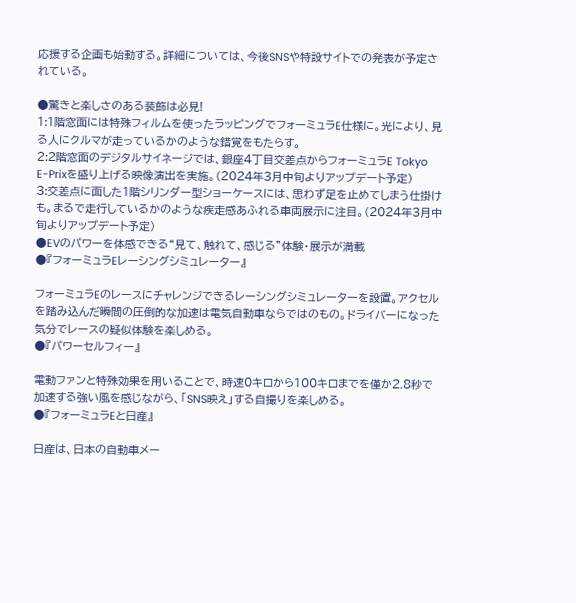応援する企画も始動する。詳細については、今後SNSや特設サイトでの発表が予定されている。

●驚きと楽しさのある装飾は必見!
1:1階窓面には特殊フィルムを使ったラッピングでフォーミュラE仕様に。光により、見る人にクルマが走っているかのような錯覚をもたらす。
2:2階窓面のデジタルサイネージでは、銀座4丁目交差点からフォーミュラE Tokyo E-Prixを盛り上げる映像演出を実施。(2024年3月中旬よりアップデート予定)
3:交差点に面した1階シリンダー型ショーケースには、思わず足を止めてしまう仕掛けも。まるで走行しているかのような疾走感あふれる車両展示に注目。(2024年3月中旬よりアップデート予定)
●EVのパワーを体感できる“見て、触れて、感じる”体験・展示が満載
●『フォーミュラEレーシングシミュレーター』

フォーミュラEのレースにチャレンジできるレーシングシミュレーターを設置。アクセルを踏み込んだ瞬間の圧倒的な加速は電気自動車ならではのもの。ドライバーになった気分でレースの疑似体験を楽しめる。
●『パワーセルフィー』

電動ファンと特殊効果を用いることで、時速0キロから100キロまでを僅か2.8秒で加速する強い風を感じながら、「SNS映え」する自撮りを楽しめる。
●『フォーミュラEと日産』

日産は、日本の自動車メー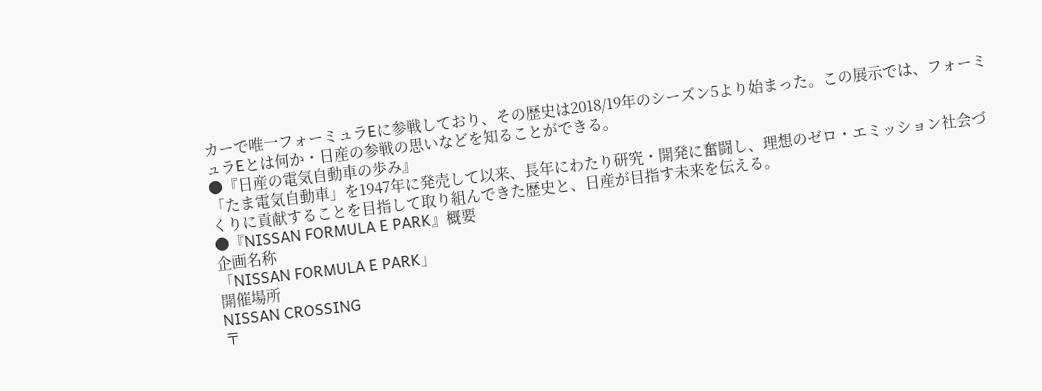カーで唯一フォーミュラEに参戦しており、その歴史は2018/19年のシーズン5より始まった。この展示では、フォーミュラEとは何か・日産の参戦の思いなどを知ることができる。
●『日産の電気自動車の歩み』
「たま電気自動車」を1947年に発売して以来、長年にわたり研究・開発に奮闘し、理想のゼロ・エミッション社会づくりに貢献することを目指して取り組んできた歴史と、日産が目指す未来を伝える。
●『NISSAN FORMULA E PARK』概要
企画名称
「NISSAN FORMULA E PARK」
開催場所
NISSAN CROSSING
〒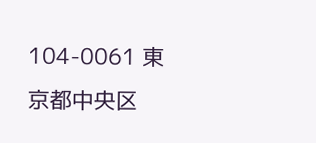104-0061 東京都中央区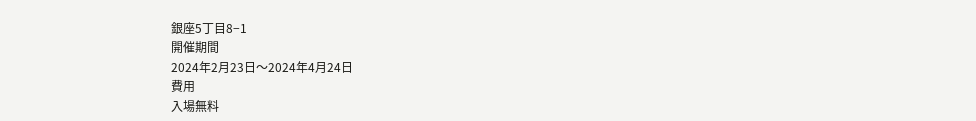銀座5丁目8−1
開催期間
2024年2月23日〜2024年4月24日
費用
入場無料